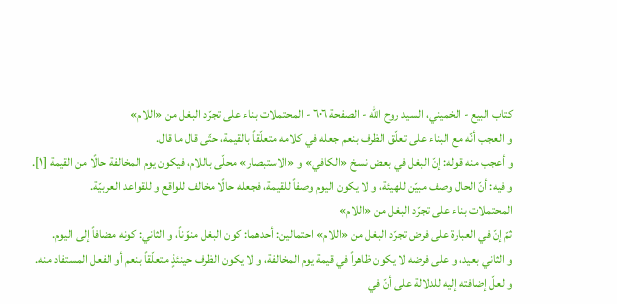كتاب البيع - الخميني، السيد روح الله - الصفحة ٦٠٦ - المحتملات بناء على تجرّد البغل من «اللام»
و العجب أنّه مع البناء على تعلّق الظرف بنعم جعله في كلامه متعلّقاً بالقيمة، حتّى قال ما قال.
و أعجب منه قوله: إنّ البغل في بعض نسخ «الكافي» و «الاستبصار» محلّى باللام، فيكون يوم المخالفة حالًا من القيمة [١].
و فيه: أنّ الحال وصف مبيّن للهيئة، و لا يكون اليوم وصفاً للقيمة، فجعله حالًا مخالف للواقع و للقواعد العربيّة.
المحتملات بناء على تجرّد البغل من «اللام»
ثمّ إنّ في العبارة على فرض تجرّد البغل من «اللام» احتمالين: أحدهما: كون البغل منوّناً، و الثاني: كونه مضافاً إلى اليوم.
و الثاني بعيد، و على فرضه لا يكون ظاهراً في قيمة يوم المخالفة، و لا يكون الظرف حينئذٍ متعلّقاً بنعم أو الفعل المستفاد منه.
و لعلّ إضافته إليه للدلالة على أنّ في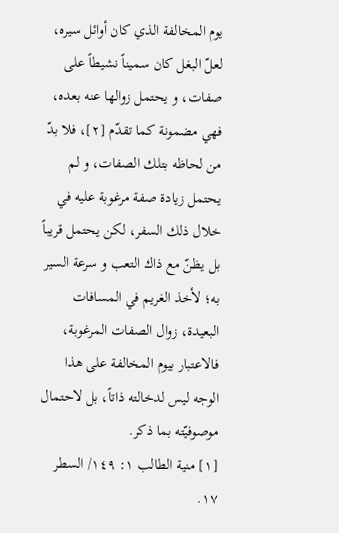يوم المخالفة الذي كان أوائل سيره، لعلّ البغل كان سميناً نشيطاً على صفات، و يحتمل زوالها عنه بعده، فهي مضمونة كما تقدّم [٢]، فلا بدّ من لحاظه بتلك الصفات، و لم يحتمل زيادة صفة مرغوبة عليه في خلال ذلك السفر، لكن يحتمل قريباً بل يظنّ مع ذاك التعب و سرعة السير به؛ لأخذ الغريم في المسافات البعيدة، زوال الصفات المرغوبة، فالاعتبار بيوم المخالفة على هذا الوجه ليس لدخالته ذاتاً، بل لاحتمال موصوفيّته بما ذكر.
[١] منية الطالب ١: ١٤٩/ السطر ١٧.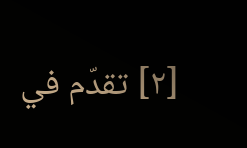[٢] تقدّم في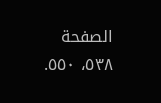الصفحة ٥٣٨، ٥٥٠.